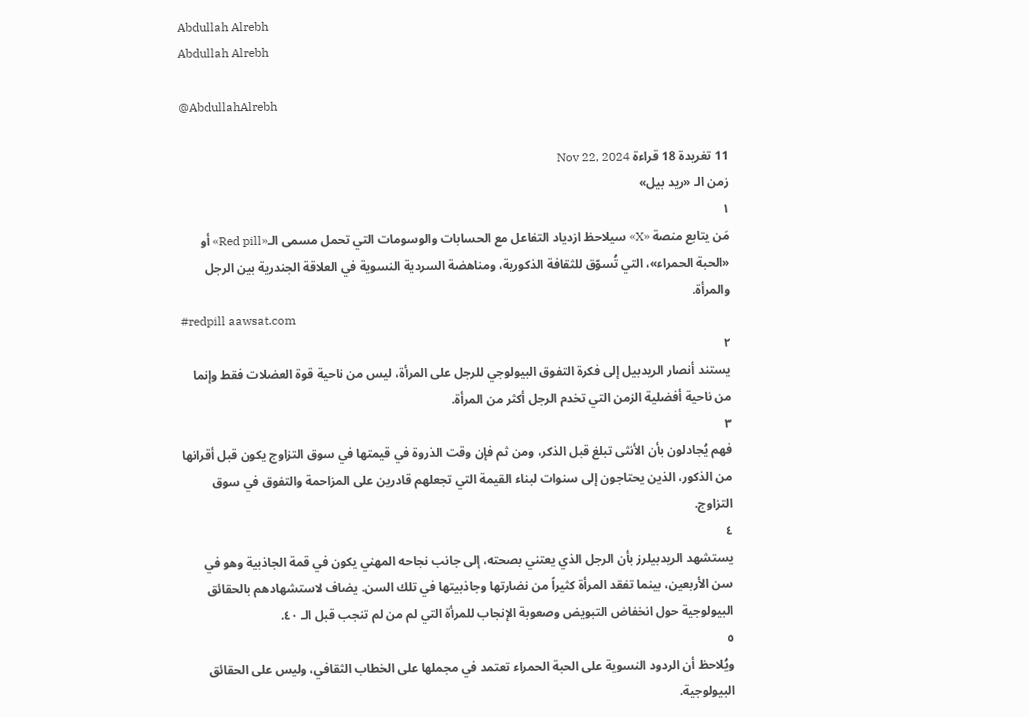Abdullah Alrebh
Abdullah Alrebh

@AbdullahAlrebh

11 تغريدة 18 قراءة Nov 22, 2024
زمن الـ «ريد بيل»
١
مَن يتابع منصة «X» سيلاحظ ازدياد التفاعل مع الحسابات والوسومات التي تحمل مسمى الـ«Red pill» أو «الحبة الحمراء»، التي تُسوّق للثقافة الذكورية، ومناهضة السردية النسوية في العلاقة الجندرية بين الرجل والمرأة.
#redpill aawsat.com
٢
يستند أنصار الريدبيل إلى فكرة التفوق البيولوجي للرجل على المرأة، ليس من ناحية قوة العضلات فقط وإنما من ناحية أفضلية الزمن التي تخدم الرجل أكثر من المرأة.
٣
فهم يُجادلون بأن الأنثى تبلغ قبل الذكر، ومن ثم فإن وقت الذروة في قيمتها في سوق التزاوج يكون قبل أقرانها من الذكور، الذين يحتاجون إلى سنوات لبناء القيمة التي تجعلهم قادرين على المزاحمة والتفوق في سوق التزاوج.
٤
يستشهد الريدبيلرز بأن الرجل الذي يعتني بصحته، إلى جانب نجاحه المهني يكون في قمة الجاذبية وهو في سن الأربعين، بينما تفقد المرأة كثيراً من نضارتها وجاذبيتها في تلك السن. يضاف لاستشهادهم بالحقائق البيولوجية حول انخفاض التبويض وصعوبة الإنجاب للمرأة التي لم من لم تنجب قبل الـ ٤٠.
٥
ويُلاحظ أن الردود النسوية على الحبة الحمراء تعتمد في مجملها على الخطاب الثقافي، وليس على الحقائق البيولوجية.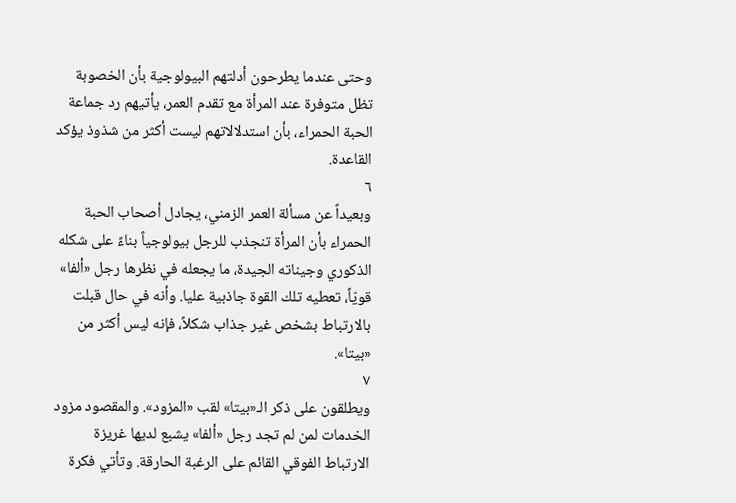وحتى عندما يطرحون أدلتهم البيولوجية بأن الخصوبة تظل متوفرة عند المرأة مع تقدم العمر، يأتيهم رد جماعة الحبة الحمراء، بأن استدلالاتهم ليست أكثر من شذوذ يؤكد القاعدة.
٦
وبعيداً عن مسألة العمر الزمني، يجادل أصحاب الحبة الحمراء بأن المرأة تنجذب للرجل بيولوجياً بناءً على شكله الذكوري وجيناته الجيدة، ما يجعله في نظرها رجل «ألفا» قويّاً، تعطيه تلك القوة جاذبية عليا. وأنه في حال قبلت بالارتباط بشخص غير جذاب شكلاً، فإنه ليس أكثر من «بيتا».
٧
ويطلقون على ذكر الـ«بيتا» لقب «المزود». والمقصود مزود الخدمات لمن لم تجد رجل «ألفا» يشبع لديها غريزة الارتباط الفوقي القائم على الرغبة الحارقة. وتأتي فكرة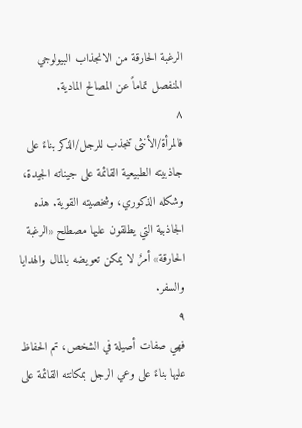الرغبة الحارقة من الانجذاب البيولوجي المنفصل تماماً عن المصالح المادية.
٨
فالمرأة/الأنثى تنجذب للرجل/الذكر بناءً على جاذبيته الطبيعية القائمة على جيناته الجيدة، وشكله الذكوري، وشخصيته القوية. هذه الجاذبية التي يطلقون عليها مصطلح «الرغبة الحارقة» أمرٌ لا يمكن تعويضه بالمال والهدايا والسفر.
٩
فهي صفات أصيلة في الشخص، تم الحفاظ عليها بناءً على وعي الرجل بمكانته القائمة على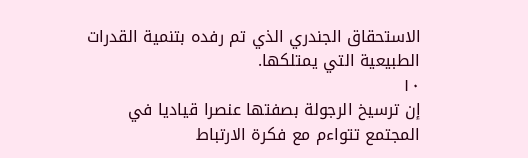الاستحقاق الجندري الذي تم رفده بتنمية القدرات الطبيعية التي يمتلكها.
١٠
إن ترسيخ الرجولة بصفتها عنصرا قياديا في المجتمع تتواءم مع فكرة الارتباط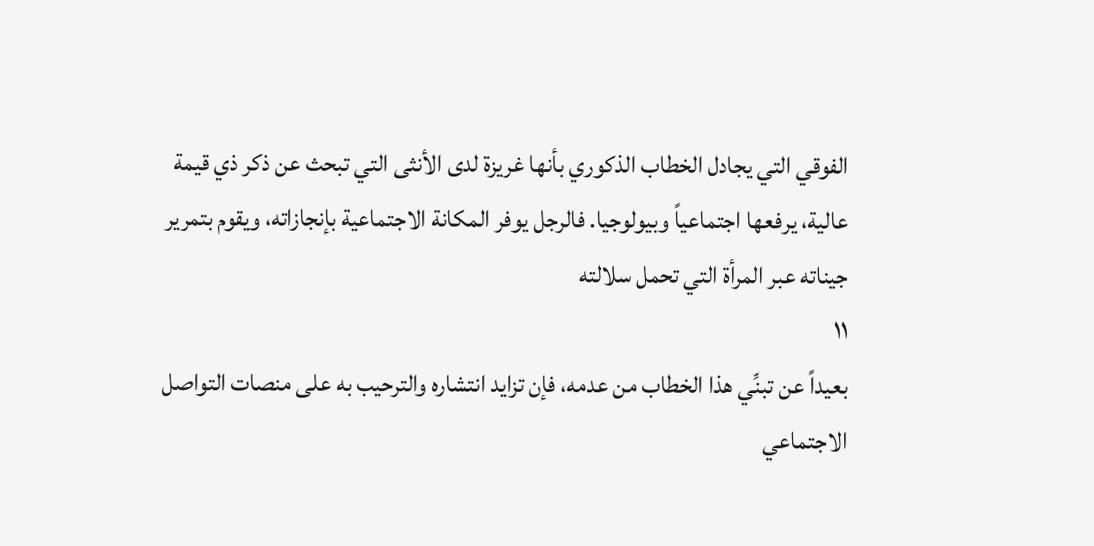الفوقي التي يجادل الخطاب الذكوري بأنها غريزة لدى الأنثى التي تبحث عن ذكر ذي قيمة عالية، يرفعها اجتماعياً وبيولوجيا. فالرجل يوفر المكانة الاجتماعية بإنجازاته، ويقوم بتمرير جيناته عبر المرأة التي تحمل سلالته
١١
بعيداً عن تبنِّي هذا الخطاب من عدمه، فإن تزايد انتشاره والترحيب به على منصات التواصل الاجتماعي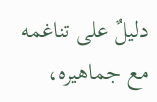دليلٌ على تناغمه مع جماهيره،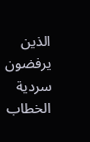الذين يرفضون سردية الخطاب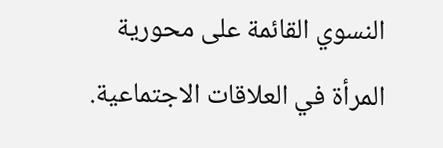النسوي القائمة على محورية المرأة في العلاقات الاجتماعية.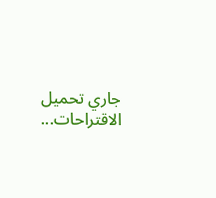جاري تحميل الاقتراحات...